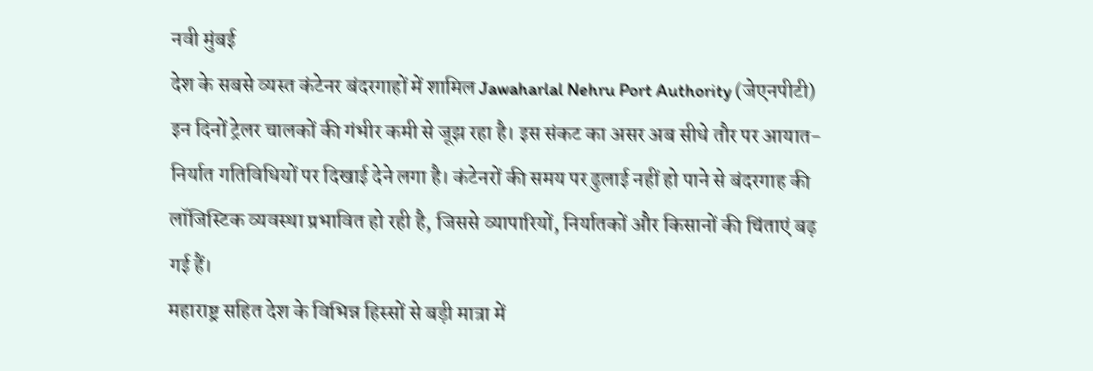नवी मुंबई
देश के सबसे व्यस्त कंटेनर बंदरगाहों में शामिल Jawaharlal Nehru Port Authority (जेएनपीटी) इन दिनों ट्रेलर चालकों की गंभीर कमी से जूझ रहा है। इस संकट का असर अब सीधे तौर पर आयात-निर्यात गतिविधियों पर दिखाई देने लगा है। कंटेनरों की समय पर ढुलाई नहीं हो पाने से बंदरगाह की लॉजिस्टिक व्यवस्था प्रभावित हो रही है, जिससे व्यापारियों, निर्यातकों और किसानों की चिंताएं बढ़ गई हैं।
महाराष्ट्र सहित देश के विभिन्न हिस्सों से बड़ी मात्रा में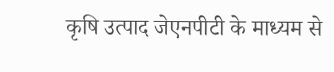कृषि उत्पाद जेएनपीटी के माध्यम से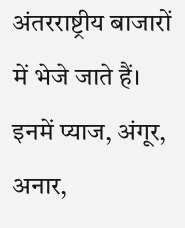अंतरराष्ट्रीय बाजारों में भेजे जाते हैं। इनमें प्याज, अंगूर, अनार,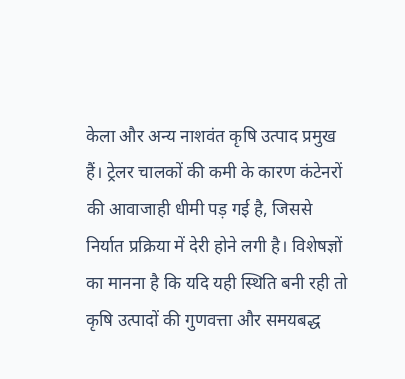केला और अन्य नाशवंत कृषि उत्पाद प्रमुख हैं। ट्रेलर चालकों की कमी के कारण कंटेनरों की आवाजाही धीमी पड़ गई है, जिससे निर्यात प्रक्रिया में देरी होने लगी है। विशेषज्ञों का मानना है कि यदि यही स्थिति बनी रही तो कृषि उत्पादों की गुणवत्ता और समयबद्ध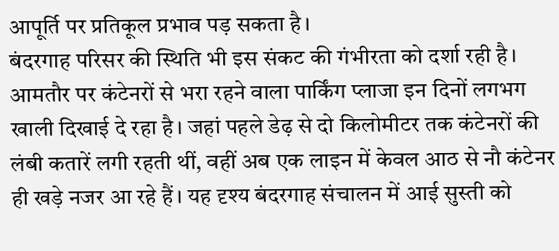आपूर्ति पर प्रतिकूल प्रभाव पड़ सकता है।
बंदरगाह परिसर की स्थिति भी इस संकट की गंभीरता को दर्शा रही है। आमतौर पर कंटेनरों से भरा रहने वाला पार्किंग प्लाजा इन दिनों लगभग खाली दिखाई दे रहा है। जहां पहले डेढ़ से दो किलोमीटर तक कंटेनरों की लंबी कतारें लगी रहती थीं, वहीं अब एक लाइन में केवल आठ से नौ कंटेनर ही खड़े नजर आ रहे हैं। यह दृश्य बंदरगाह संचालन में आई सुस्ती को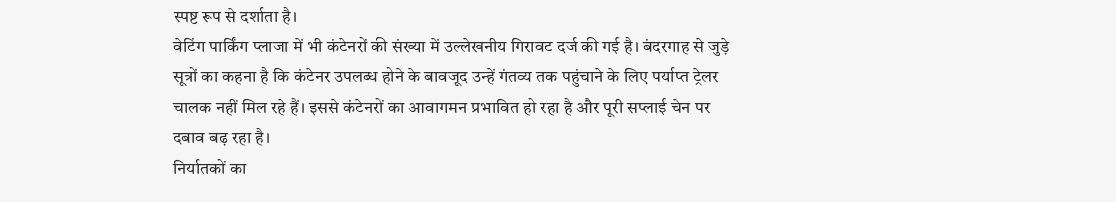स्पष्ट रूप से दर्शाता है।
वेटिंग पार्किंग प्लाजा में भी कंटेनरों की संख्या में उल्लेखनीय गिरावट दर्ज की गई है। बंदरगाह से जुड़े सूत्रों का कहना है कि कंटेनर उपलब्ध होने के बावजूद उन्हें गंतव्य तक पहुंचाने के लिए पर्याप्त ट्रेलर चालक नहीं मिल रहे हैं। इससे कंटेनरों का आवागमन प्रभावित हो रहा है और पूरी सप्लाई चेन पर दबाव बढ़ रहा है।
निर्यातकों का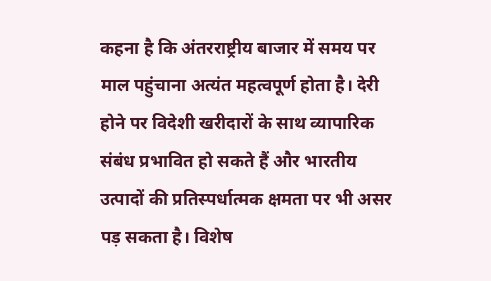कहना है कि अंतरराष्ट्रीय बाजार में समय पर माल पहुंचाना अत्यंत महत्वपूर्ण होता है। देरी होने पर विदेशी खरीदारों के साथ व्यापारिक संबंध प्रभावित हो सकते हैं और भारतीय उत्पादों की प्रतिस्पर्धात्मक क्षमता पर भी असर पड़ सकता है। विशेष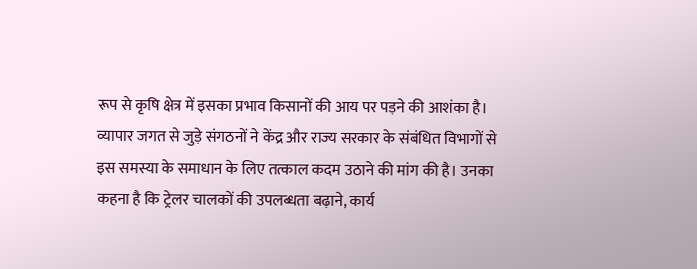रूप से कृषि क्षेत्र में इसका प्रभाव किसानों की आय पर पड़ने की आशंका है।
व्यापार जगत से जुड़े संगठनों ने केंद्र और राज्य सरकार के संबंधित विभागों से इस समस्या के समाधान के लिए तत्काल कदम उठाने की मांग की है। उनका कहना है कि ट्रेलर चालकों की उपलब्धता बढ़ाने, कार्य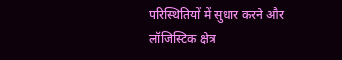परिस्थितियों में सुधार करने और लॉजिस्टिक क्षेत्र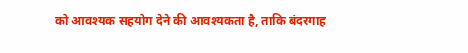को आवश्यक सहयोग देने की आवश्यकता है, ताकि बंदरगाह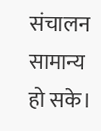संचालन सामान्य हो सके।